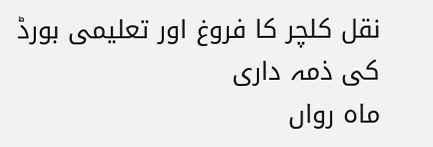نقل کلچر کا فروغ اور تعلیمی بورڈ کی ذمہ داری
ماہ رواں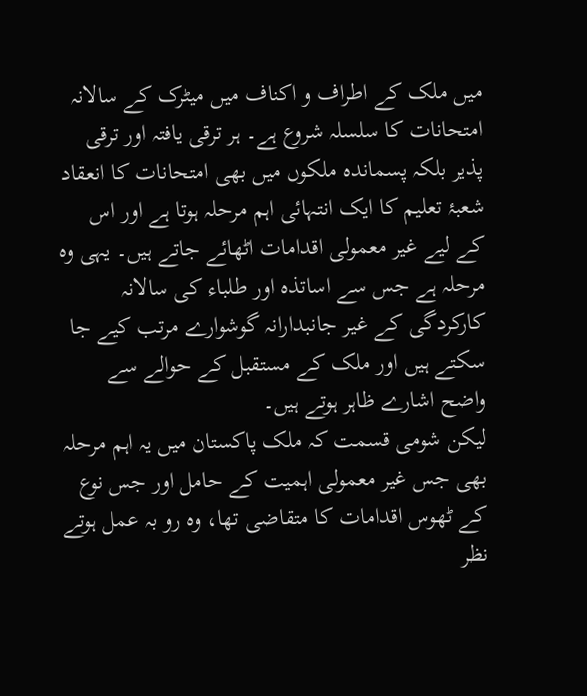میں ملک کے اطراف و اکناف میں میٹرک کے سالانہ امتحانات کا سلسلہ شروع ہے۔ ہر ترقی یافتہ اور ترقی پذیر بلکہ پسماندہ ملکوں میں بھی امتحانات کا انعقاد شعبۂ تعلیم کا ایک انتہائی اہم مرحلہ ہوتا ہے اور اس کے لیے غیر معمولی اقدامات اٹھائے جاتے ہیں۔ یہی وہ مرحلہ ہے جس سے اساتذہ اور طلباء کی سالانہ کارکردگی کے غیر جانبدارانہ گوشوارے مرتب کیے جا سکتے ہیں اور ملک کے مستقبل کے حوالے سے واضح اشارے ظاہر ہوتے ہیں۔
لیکن شومی قسمت کہ ملک پاکستان میں یہ اہم مرحلہ بھی جس غیر معمولی اہمیت کے حامل اور جس نوع کے ٹھوس اقدامات کا متقاضی تھا، وہ رو بہ عمل ہوتے نظر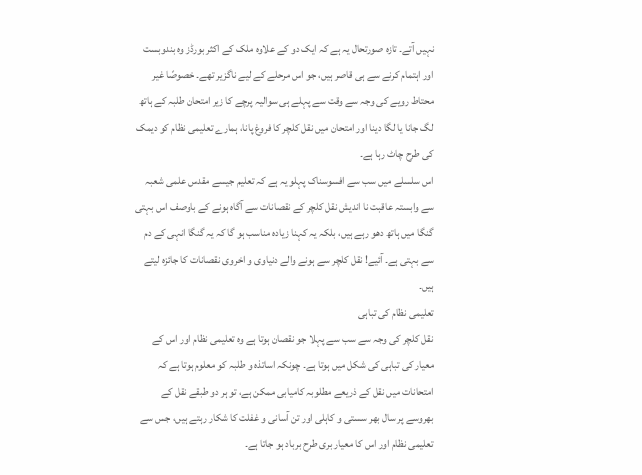نہیں آتے۔ تازہ صورتحال یہ ہے کہ ایک دو کے علاوہ ملک کے اکثر بورڈز وہ بندوبست اور اہتمام کرنے سے ہی قاصر ہیں، جو اس مرحلے کے لیے ناگزیر تھے۔ خصوصًا غیر محتاط رویے کی وجہ سے وقت سے پہلے ہی سوالیہ پرچے کا زیر امتحان طلبہ کے ہاتھ لگ جانا یا لگا دینا اور امتحان میں نقل کلچر کا فروغ پانا، ہمارے تعلیمی نظام کو دیمک کی طرح چاٹ رہا ہے۔
اس سلسلے میں سب سے افسوسناک پہلو یہ ہے کہ تعلیم جیسے مقدس علمی شعبہ سے وابستہ عاقبت نا اندیش نقل کلچر کے نقصانات سے آگاہ ہونے کے باوصف اس بہتی گنگا میں ہاتھ دھو رہے ہیں، بلکہ یہ کہنا زیادہ مناسب ہو گا کہ یہ گنگا انہی کے دم سے بہتی ہے۔ آئیے! نقل کلچر سے ہونے والے دنیاوی و اخروی نقصانات کا جائزہ لیتے ہیں۔
تعلیمی نظام کی تباہی
نقل کلچر کی وجہ سے سب سے پہلا جو نقصان ہوتا ہے وہ تعلیمی نظام اور اس کے معیار کی تباہی کی شکل میں ہوتا ہے۔ چونکہ اساتذہ و طلبہ کو معلوم ہوتا ہے کہ امتحانات میں نقل کے ذریعے مطلوبہ کامیابی ممکن ہے، تو ہر دو طبقے نقل کے بھروسے پر سال بھر سستی و کاہلی اور تن آسانی و غفلت کا شکار رہتے ہیں، جس سے تعلیمی نظام اور اس کا معیار بری طرح برباد ہو جاتا ہے۔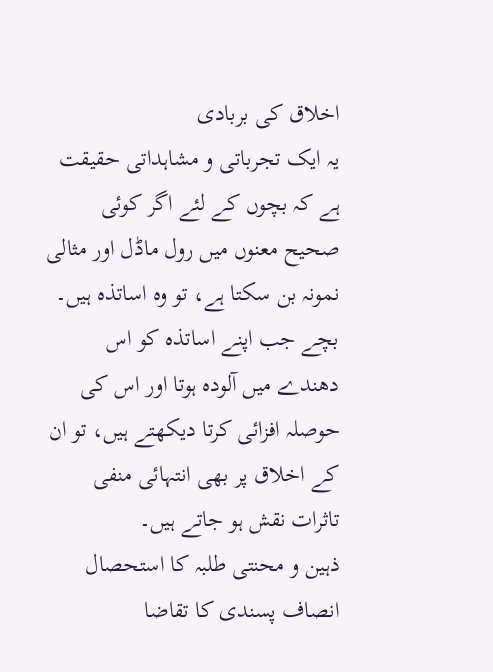اخلاق کی بربادی
یہ ایک تجرباتی و مشاہداتی حقیقت ہے کہ بچوں کے لئے اگر کوئی صحیح معنوں میں رول ماڈل اور مثالی نمونہ بن سکتا ہے، تو وہ اساتذہ ہیں۔ بچے جب اپنے اساتذہ کو اس دھندے میں آلودہ ہوتا اور اس کی حوصلہ افزائی کرتا دیکھتے ہیں، تو ان کے اخلاق پر بھی انتہائی منفی تاثرات نقش ہو جاتے ہیں۔
ذہین و محنتی طلبہ کا استحصال
انصاف پسندی کا تقاضا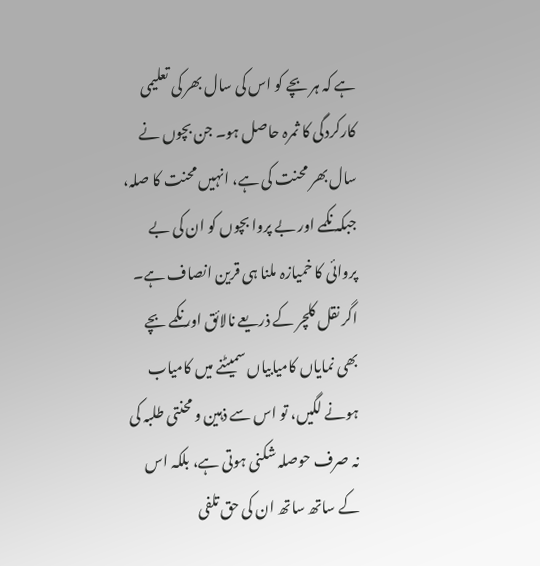ہے کہ ہر بچے کو اس کی سال بھر کی تعلیمی کارکردگی کا ثمرہ حاصل ہو۔ جن بچوں نے سال بھر محنت کی ہے، انہیں محنت کا صلہ، جبکہ نکمے اور بے پروا بچوں کو ان کی بے پروائی کا خمیازہ ملنا ہی قرین انصاف ہے۔ اگر نقل کلچر کے ذریعے نالائق اور نکمے بچے بھی نمایاں کامیابیاں سمیٹنے میں کامیاب ہونے لگیں، تو اس سے ذہین و محنتی طلبہ کی نہ صرف حوصلہ شکنی ہوتی ہے، بلکہ اس کے ساتھ ساتھ ان کی حق تلفی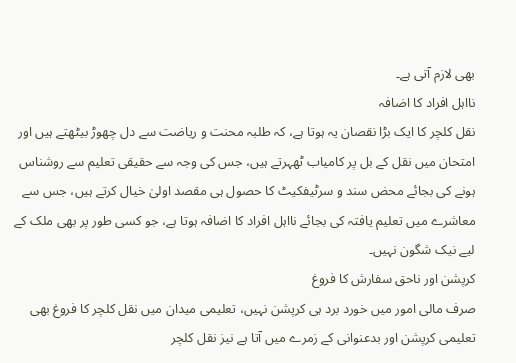بھی لازم آتی ہے۔
نااہل افراد کا اضافہ
نقل کلچر کا ایک بڑا نقصان یہ ہوتا ہے، کہ طلبہ محنت و ریاضت سے دل چھوڑ بیٹھتے ہیں اور امتحان میں نقل کے بل پر کامیاب ٹھہرتے ہیں، جس کی وجہ سے حقیقی تعلیم سے روشناس ہونے کی بجائے محض سند و سرٹیفکیٹ کا حصول ہی مقصد اولیٰ خیال کرتے ہیں، جس سے معاشرے میں تعلیم یافتہ کی بجائے نااہل افراد کا اضافہ ہوتا ہے، جو کسی طور پر بھی ملک کے لیے نیک شگون نہیں۔
کرپشن اور ناحق سفارش کا فروغ
صرف مالی امور میں خورد برد ہی کرپشن نہیں، تعلیمی میدان میں نقل کلچر کا فروغ بھی تعلیمی کرپشن اور بدعنوانی کے زمرے میں آتا ہے نیز نقل کلچر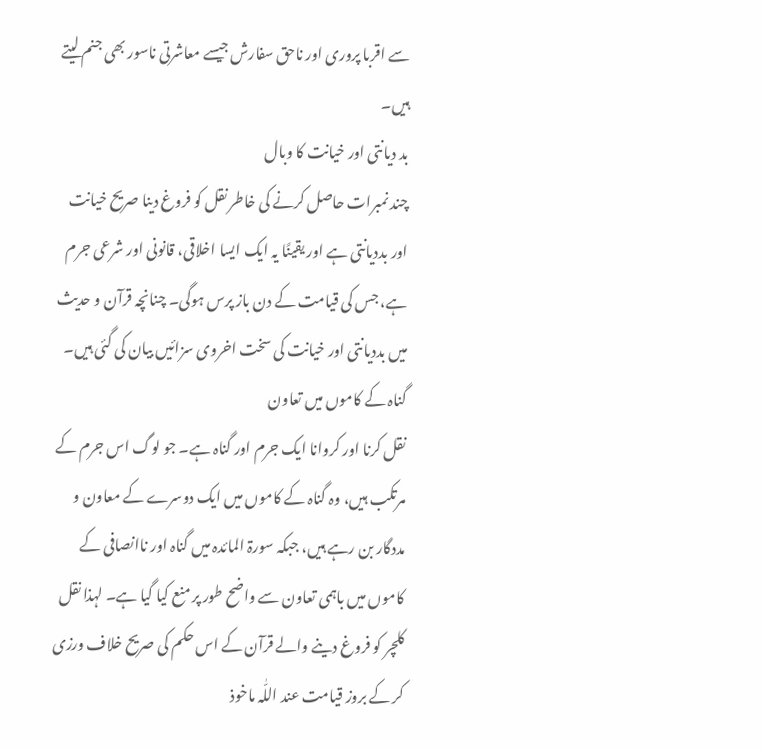سے اقربا پروری اور ناحق سفارش جیسے معاشرتی ناسور بھی جنم لیتے ہیں۔
بد دیانتی اور خیانت کا وبال
چند نمبرات حاصل کرنے کی خاطر نقل کو فروغ دینا صریح خیانت اور بددیانتی ہے اور یقینًا یہ ایک ایسا اخلاقی، قانونی اور شرعی جرم ہے، جس کی قیامت کے دن باز پرس ہوگی۔ چنانچہ قرآن و حدیث میں بددیانتی اور خیانت کی سخت اخروی سزائیں بیان کی گئی ہیں۔
گناہ کے کاموں میں تعاون
نقل کرنا اور کروانا ایک جرم اور گناہ ہے۔ جو لوگ اس جرم کے مرتکب ہیں، وہ گناہ کے کاموں میں ایک دوسرے کے معاون و مددگار بن رہے ہیں، جبکہ سورۃ المائدہ میں گناہ اور ناانصافی کے کاموں میں باہمی تعاون سے واضح طور پر منع کیا گیا ہے۔ لہذا نقل کلچر کو فروغ دینے والے قرآن کے اس حکم کی صریح خلاف ورزی کر کے بروز قیامت عند اللّٰہ ماخوذ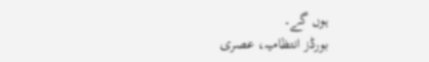ہوں گے۔
بورڈز انتظامیہ، عصری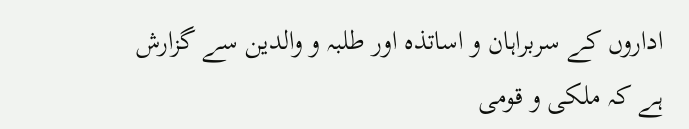اداروں کے سربراہان و اساتذہ اور طلبہ و والدین سے گزارش ہے کہ ملکی و قومی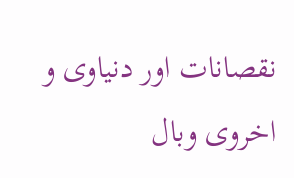نقصانات اور دنیاوی و اخروی وبال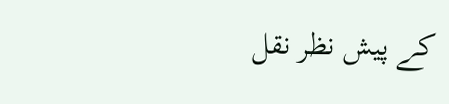کے پیش نظر نقل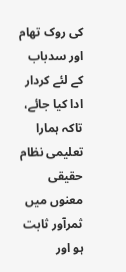کی روک تھام اور سدباب کے لئے کردار ادا کیا جائے، تاکہ ہمارا تعلیمی نظام حقیقی معنوں میں ثمرآور ثابت ہو اور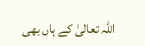اللّٰہ تعالیٰ کے ہاں بھی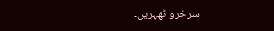سرخرو ٹھہریں۔